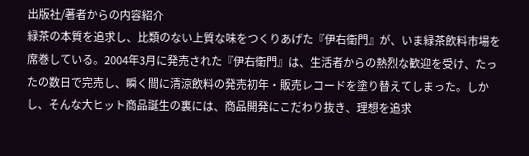出版社/著者からの内容紹介
緑茶の本質を追求し、比類のない上質な味をつくりあげた『伊右衛門』が、いま緑茶飲料市場を席巻している。2004年3月に発売された『伊右衛門』は、生活者からの熱烈な歓迎を受け、たったの数日で完売し、瞬く間に清涼飲料の発売初年・販売レコードを塗り替えてしまった。しかし、そんな大ヒット商品誕生の裏には、商品開発にこだわり抜き、理想を追求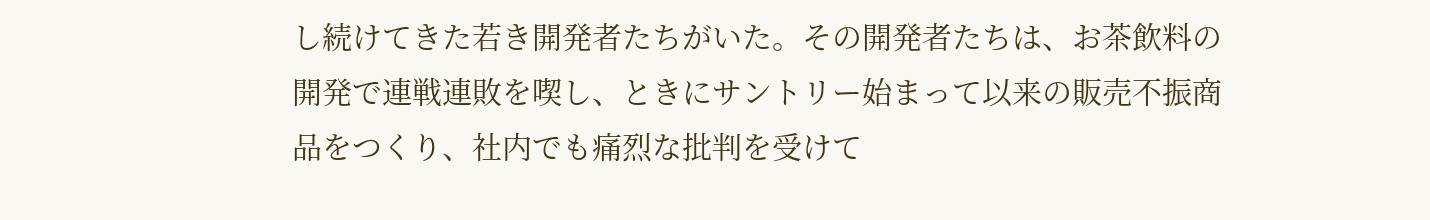し続けてきた若き開発者たちがいた。その開発者たちは、お茶飲料の開発で連戦連敗を喫し、ときにサントリー始まって以来の販売不振商品をつくり、社内でも痛烈な批判を受けて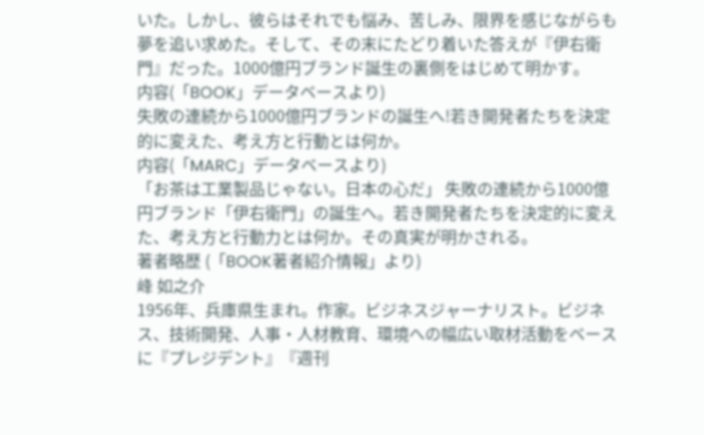いた。しかし、彼らはそれでも悩み、苦しみ、限界を感じながらも夢を追い求めた。そして、その末にたどり着いた答えが『伊右衛門』だった。1000億円ブランド誕生の裏側をはじめて明かす。
内容(「BOOK」データベースより)
失敗の連続から1000億円ブランドの誕生へ!若き開発者たちを決定的に変えた、考え方と行動とは何か。
内容(「MARC」データベースより)
「お茶は工業製品じゃない。日本の心だ」 失敗の連続から1000億円ブランド「伊右衛門」の誕生へ。若き開発者たちを決定的に変えた、考え方と行動力とは何か。その真実が明かされる。
著者略歴 (「BOOK著者紹介情報」より)
峰 如之介
1956年、兵庫県生まれ。作家。ビジネスジャーナリスト。ビジネス、技術開発、人事・人材教育、環境への幅広い取材活動をベースに『プレジデント』『週刊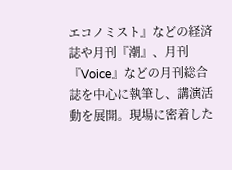エコノミスト』などの経済誌や月刊『潮』、月刊『Voice』などの月刊総合誌を中心に執筆し、講演活動を展開。現場に密着した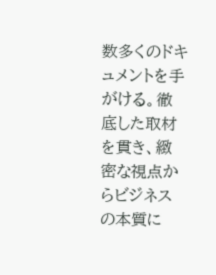数多くのドキュメントを手がける。徹底した取材を貫き、緻密な視点からビジネスの本質に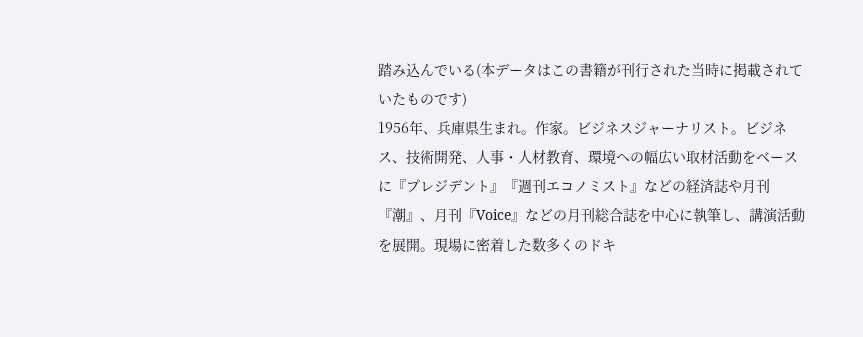踏み込んでいる(本データはこの書籍が刊行された当時に掲載されていたものです)
1956年、兵庫県生まれ。作家。ビジネスジャーナリスト。ビジネス、技術開発、人事・人材教育、環境への幅広い取材活動をベースに『プレジデント』『週刊エコノミスト』などの経済誌や月刊『潮』、月刊『Voice』などの月刊総合誌を中心に執筆し、講演活動を展開。現場に密着した数多くのドキ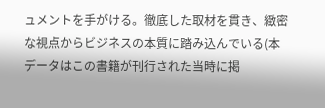ュメントを手がける。徹底した取材を貫き、緻密な視点からビジネスの本質に踏み込んでいる(本データはこの書籍が刊行された当時に掲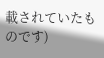載されていたものです)